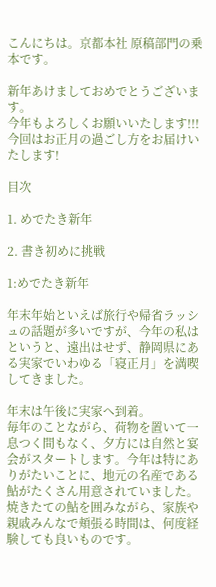こんにちは。京都本社 原稿部門の乗本です。

新年あけましておめでとうございます。
今年もよろしくお願いいたします!!!今回はお正月の過ごし方をお届けいたします!

目次

1. めでたき新年

2. 書き初めに挑戦

1:めでたき新年

年末年始といえば旅行や帰省ラッシュの話題が多いですが、今年の私はというと、遠出はせず、静岡県にある実家でいわゆる「寝正月」を満喫してきました。

年末は午後に実家へ到着。
毎年のことながら、荷物を置いて一息つく間もなく、夕方には自然と宴会がスタートします。今年は特にありがたいことに、地元の名産である鮎がたくさん用意されていました。
焼きたての鮎を囲みながら、家族や親戚みんなで頬張る時間は、何度経験しても良いものです。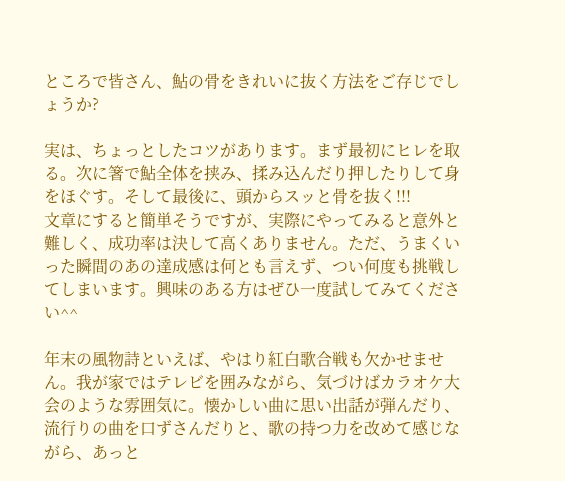ところで皆さん、鮎の骨をきれいに抜く方法をご存じでしょうか?

実は、ちょっとしたコツがあります。まず最初にヒレを取る。次に箸で鮎全体を挟み、揉み込んだり押したりして身をほぐす。そして最後に、頭からスッと骨を抜く!!!
文章にすると簡単そうですが、実際にやってみると意外と難しく、成功率は決して高くありません。ただ、うまくいった瞬間のあの達成感は何とも言えず、つい何度も挑戦してしまいます。興味のある方はぜひ一度試してみてください^^

年末の風物詩といえば、やはり紅白歌合戦も欠かせません。我が家ではテレビを囲みながら、気づけばカラオケ大会のような雰囲気に。懐かしい曲に思い出話が弾んだり、流行りの曲を口ずさんだりと、歌の持つ力を改めて感じながら、あっと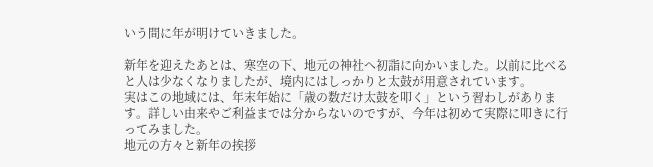いう間に年が明けていきました。

新年を迎えたあとは、寒空の下、地元の神社へ初詣に向かいました。以前に比べると人は少なくなりましたが、境内にはしっかりと太鼓が用意されています。
実はこの地域には、年末年始に「歳の数だけ太鼓を叩く」という習わしがあります。詳しい由来やご利益までは分からないのですが、今年は初めて実際に叩きに行ってみました。
地元の方々と新年の挨拶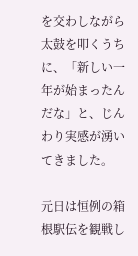を交わしながら太鼓を叩くうちに、「新しい一年が始まったんだな」と、じんわり実感が湧いてきました。

元日は恒例の箱根駅伝を観戦し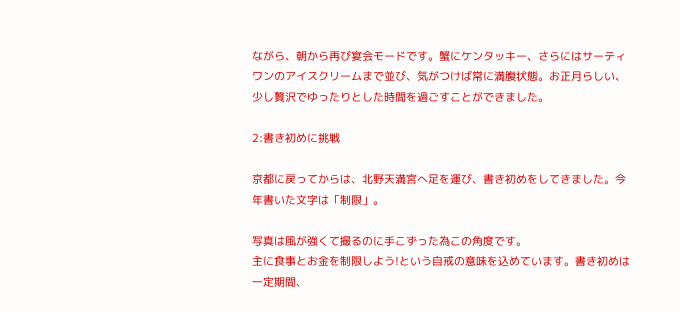ながら、朝から再び宴会モードです。蟹にケンタッキー、さらにはサーティワンのアイスクリームまで並び、気がつけば常に満腹状態。お正月らしい、少し贅沢でゆったりとした時間を過ごすことができました。

2:書き初めに挑戦

京都に戻ってからは、北野天満宮へ足を運び、書き初めをしてきました。今年書いた文字は「制限」。

写真は風が強くて撮るのに手こずった為この角度です。
主に食事とお金を制限しよう!という自戒の意味を込めています。書き初めは一定期間、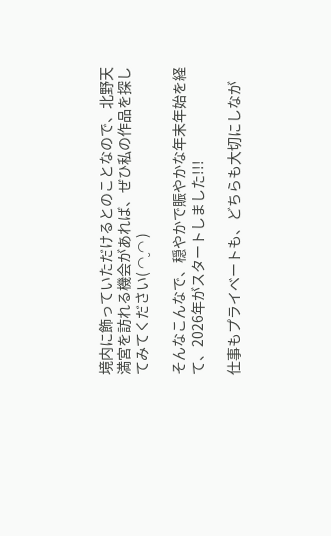境内に飾っていただけるとのことなので、北野天満宮を訪れる機会があれば、ぜひ私の作品を探してみてください( ◠‿◠ )

そんなこんなで、穏やかで賑やかな年末年始を経て、2026年がスタートしました!!!

仕事もプライベートも、どちらも大切にしなが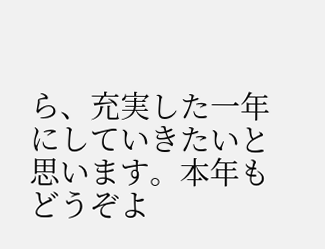ら、充実した一年にしていきたいと思います。本年もどうぞよ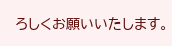ろしくお願いいたします。